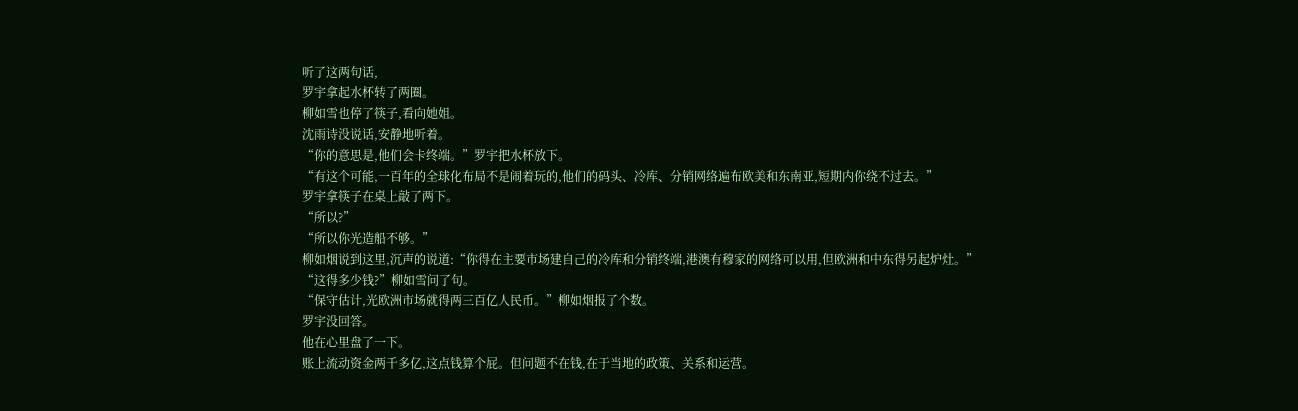听了这两句话,
罗宇拿起水杯转了两圈。
柳如雪也停了筷子,看向她姐。
沈雨诗没说话,安静地听着。
“你的意思是,他们会卡终端。”罗宇把水杯放下。
“有这个可能,一百年的全球化布局不是闹着玩的,他们的码头、冷库、分销网络遍布欧美和东南亚,短期内你绕不过去。”
罗宇拿筷子在桌上敲了两下。
“所以?”
“所以你光造船不够。”
柳如烟说到这里,沉声的说道:“你得在主要市场建自己的冷库和分销终端,港澳有穆家的网络可以用,但欧洲和中东得另起炉灶。”
“这得多少钱?”柳如雪问了句。
“保守估计,光欧洲市场就得两三百亿人民币。”柳如烟报了个数。
罗宇没回答。
他在心里盘了一下。
账上流动资金两千多亿,这点钱算个屁。但问题不在钱,在于当地的政策、关系和运营。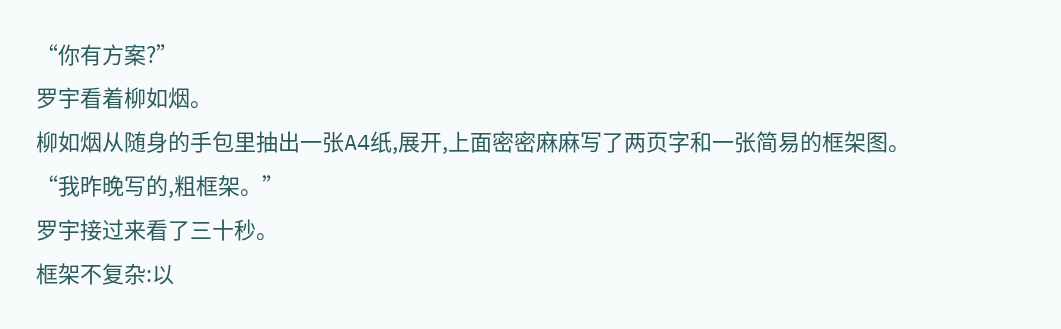“你有方案?”
罗宇看着柳如烟。
柳如烟从随身的手包里抽出一张A4纸,展开,上面密密麻麻写了两页字和一张简易的框架图。
“我昨晚写的,粗框架。”
罗宇接过来看了三十秒。
框架不复杂:以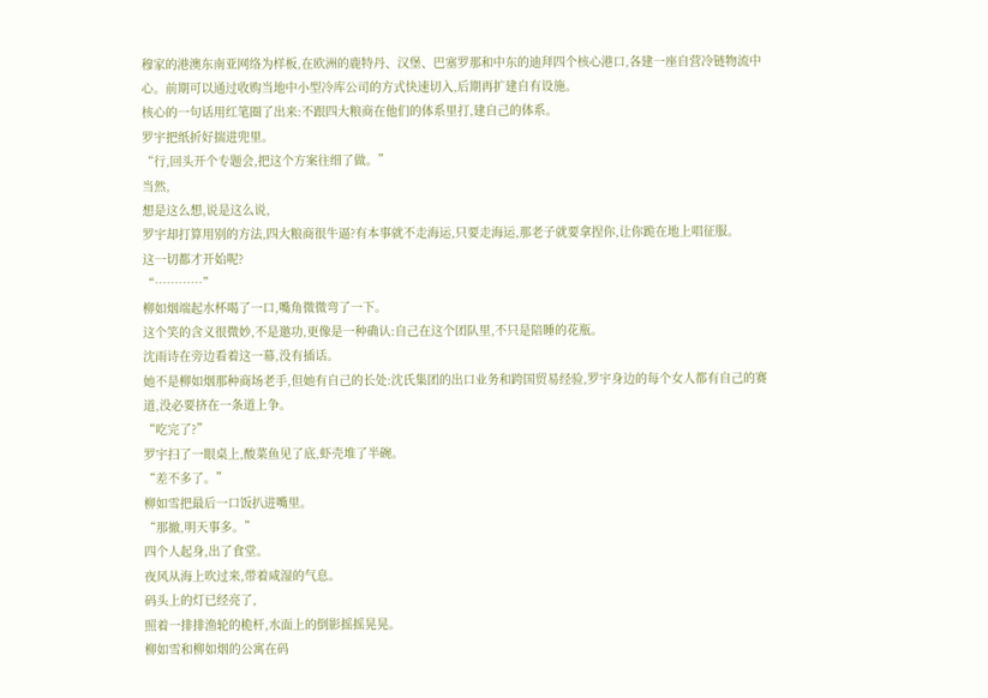穆家的港澳东南亚网络为样板,在欧洲的鹿特丹、汉堡、巴塞罗那和中东的迪拜四个核心港口,各建一座自营冷链物流中心。前期可以通过收购当地中小型冷库公司的方式快速切入,后期再扩建自有设施。
核心的一句话用红笔圈了出来:不跟四大粮商在他们的体系里打,建自己的体系。
罗宇把纸折好揣进兜里。
“行,回头开个专题会,把这个方案往细了做。”
当然,
想是这么想,说是这么说,
罗宇却打算用别的方法,四大粮商很牛逼?有本事就不走海运,只要走海运,那老子就要拿捏你,让你跪在地上唱征服。
这一切都才开始呢?
“…………”
柳如烟端起水杯喝了一口,嘴角微微弯了一下。
这个笑的含义很微妙,不是邀功,更像是一种确认:自己在这个团队里,不只是陪睡的花瓶。
沈雨诗在旁边看着这一幕,没有插话。
她不是柳如烟那种商场老手,但她有自己的长处:沈氏集团的出口业务和跨国贸易经验,罗宇身边的每个女人都有自己的赛道,没必要挤在一条道上争。
“吃完了?”
罗宇扫了一眼桌上,酸菜鱼见了底,虾壳堆了半碗。
“差不多了。”
柳如雪把最后一口饭扒进嘴里。
“那撤,明天事多。”
四个人起身,出了食堂。
夜风从海上吹过来,带着咸湿的气息。
码头上的灯已经亮了,
照着一排排渔轮的桅杆,水面上的倒影摇摇晃晃。
柳如雪和柳如烟的公寓在码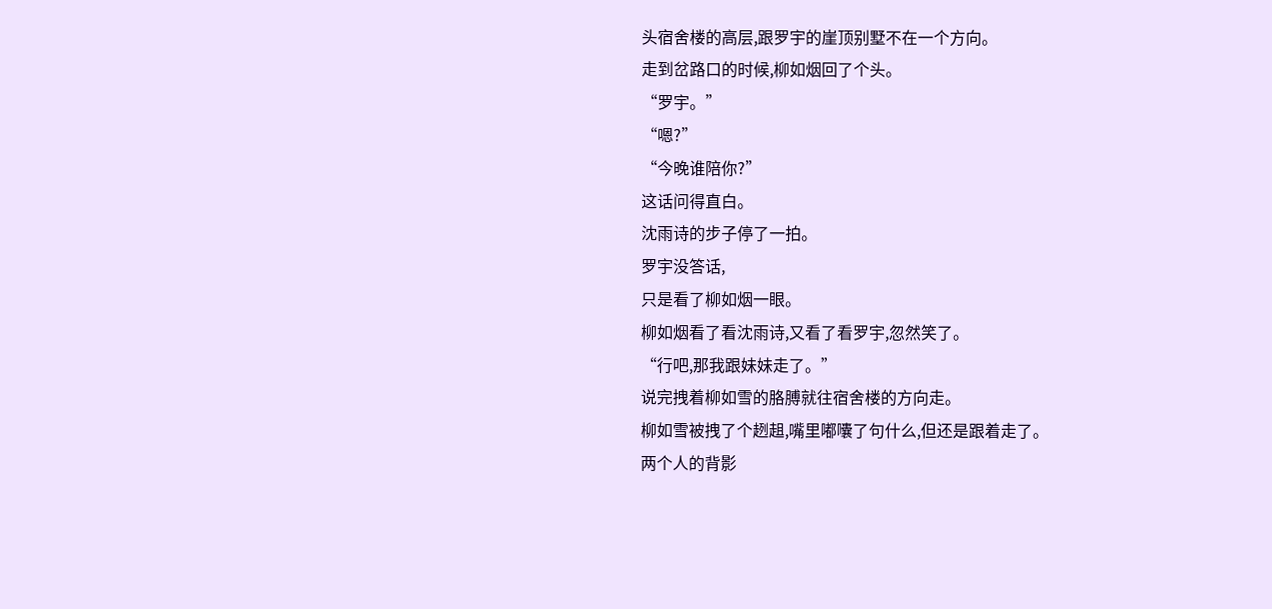头宿舍楼的高层,跟罗宇的崖顶别墅不在一个方向。
走到岔路口的时候,柳如烟回了个头。
“罗宇。”
“嗯?”
“今晚谁陪你?”
这话问得直白。
沈雨诗的步子停了一拍。
罗宇没答话,
只是看了柳如烟一眼。
柳如烟看了看沈雨诗,又看了看罗宇,忽然笑了。
“行吧,那我跟妹妹走了。”
说完拽着柳如雪的胳膊就往宿舍楼的方向走。
柳如雪被拽了个趔趄,嘴里嘟囔了句什么,但还是跟着走了。
两个人的背影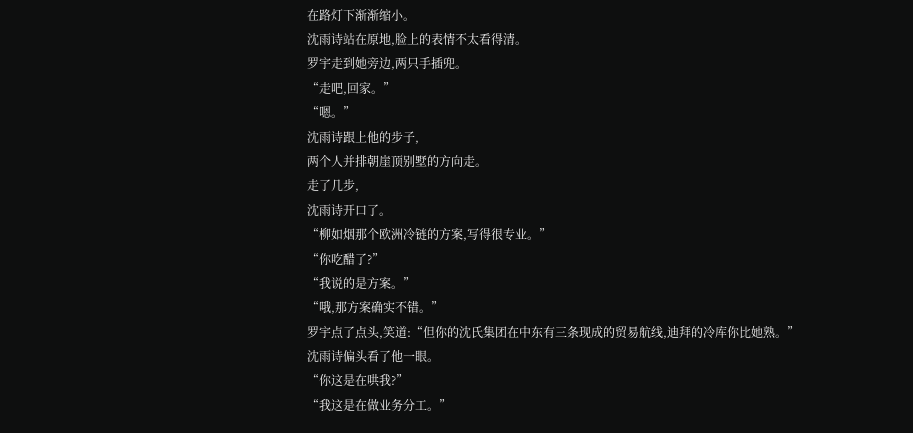在路灯下渐渐缩小。
沈雨诗站在原地,脸上的表情不太看得清。
罗宇走到她旁边,两只手插兜。
“走吧,回家。”
“嗯。”
沈雨诗跟上他的步子,
两个人并排朝崖顶别墅的方向走。
走了几步,
沈雨诗开口了。
“柳如烟那个欧洲冷链的方案,写得很专业。”
“你吃醋了?”
“我说的是方案。”
“哦,那方案确实不错。”
罗宇点了点头,笑道:“但你的沈氏集团在中东有三条现成的贸易航线,迪拜的冷库你比她熟。”
沈雨诗偏头看了他一眼。
“你这是在哄我?”
“我这是在做业务分工。”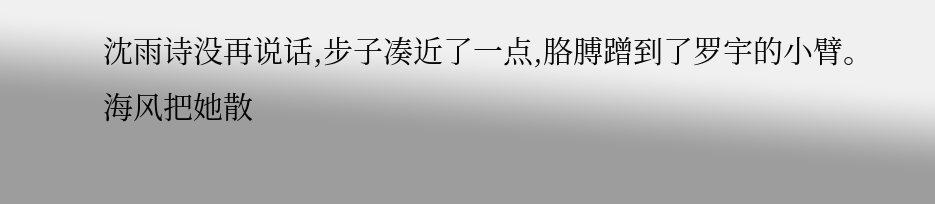沈雨诗没再说话,步子凑近了一点,胳膊蹭到了罗宇的小臂。
海风把她散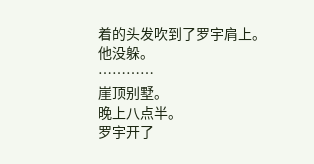着的头发吹到了罗宇肩上。
他没躲。
…………
崖顶别墅。
晚上八点半。
罗宇开了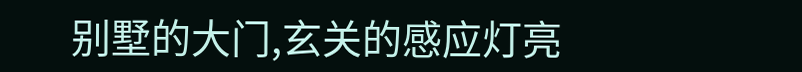别墅的大门,玄关的感应灯亮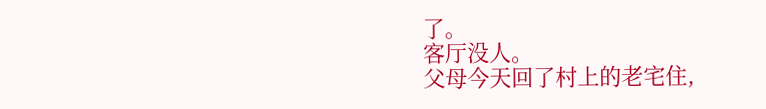了。
客厅没人。
父母今天回了村上的老宅住,